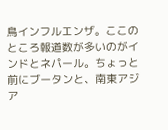鳥インフルエンザ。ここのところ報道数が多いのがインドとネパール。ちょっと前にブータンと、南東アジア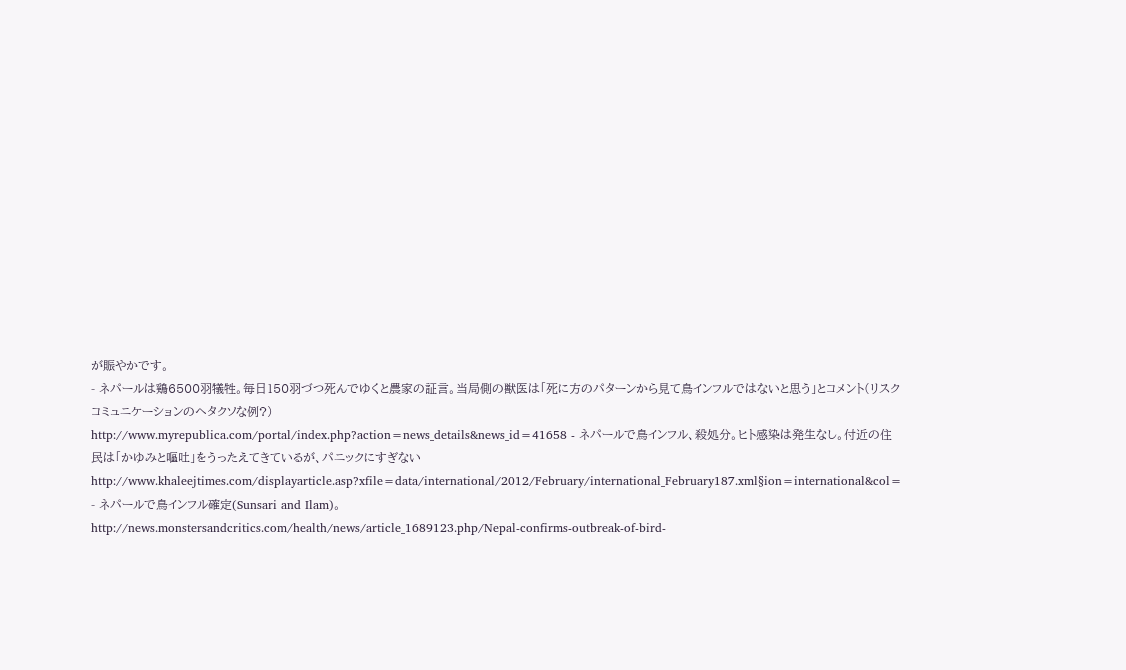が賑やかです。
- ネパールは鶏6500羽犠牲。毎日150羽づつ死んでゆくと農家の証言。当局側の獣医は「死に方のパターンから見て鳥インフルではないと思う」とコメント(リスクコミュニケーションのヘタクソな例?)
http://www.myrepublica.com/portal/index.php?action=news_details&news_id=41658 - ネパールで鳥インフル、殺処分。ヒト感染は発生なし。付近の住民は「かゆみと嘔吐」をうったえてきているが、パニックにすぎない
http://www.khaleejtimes.com/displayarticle.asp?xfile=data/international/2012/February/international_February187.xml§ion=international&col= - ネパールで鳥インフル確定(Sunsari and Ilam)。
http://news.monstersandcritics.com/health/news/article_1689123.php/Nepal-confirms-outbreak-of-bird-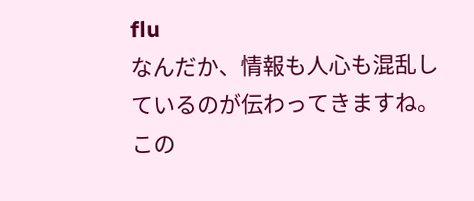flu
なんだか、情報も人心も混乱しているのが伝わってきますね。この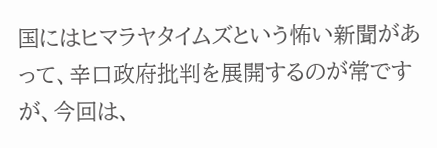国にはヒマラヤタイムズという怖い新聞があって、辛口政府批判を展開するのが常ですが、今回は、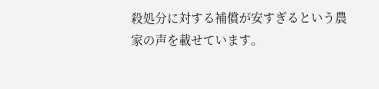殺処分に対する補償が安すぎるという農家の声を載せています。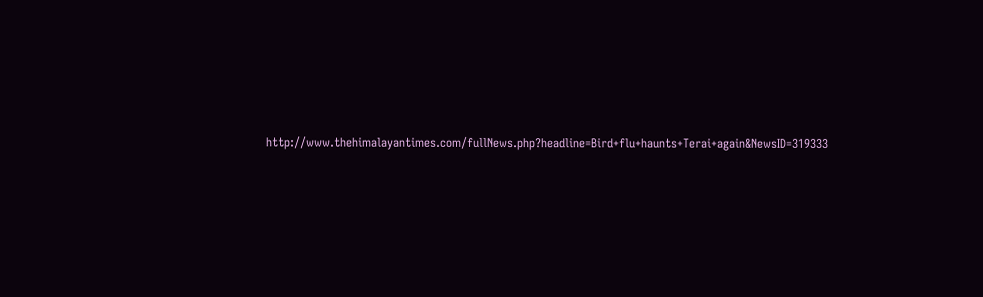http://www.thehimalayantimes.com/fullNews.php?headline=Bird+flu+haunts+Terai+again&NewsID=319333